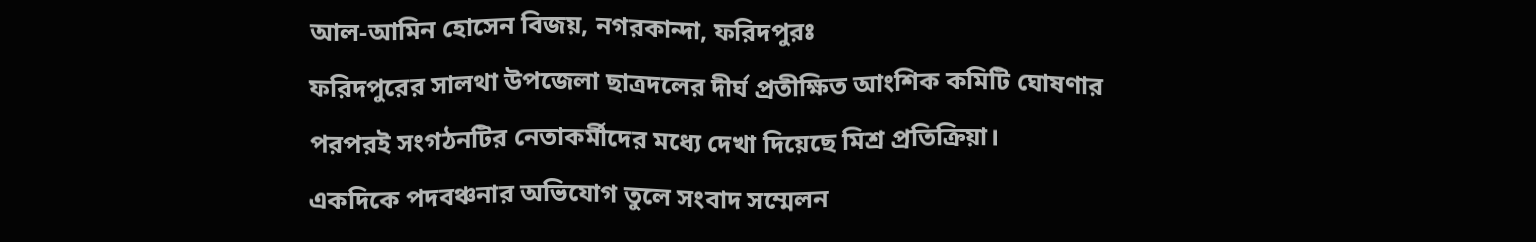আল-আমিন হোসেন বিজয়, নগরকান্দা, ফরিদপুরঃ
ফরিদপুরের সালথা উপজেলা ছাত্রদলের দীর্ঘ প্রতীক্ষিত আংশিক কমিটি ঘোষণার পরপরই সংগঠনটির নেতাকর্মীদের মধ্যে দেখা দিয়েছে মিশ্র প্রতিক্রিয়া।
একদিকে পদবঞ্চনার অভিযোগ তুলে সংবাদ সম্মেলন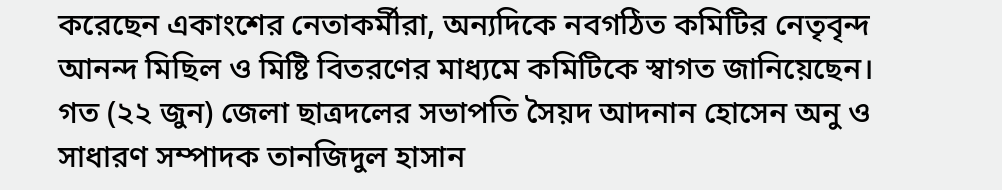করেছেন একাংশের নেতাকর্মীরা, অন্যদিকে নবগঠিত কমিটির নেতৃবৃন্দ আনন্দ মিছিল ও মিষ্টি বিতরণের মাধ্যমে কমিটিকে স্বাগত জানিয়েছেন।
গত (২২ জুন) জেলা ছাত্রদলের সভাপতি সৈয়দ আদনান হোসেন অনু ও সাধারণ সম্পাদক তানজিদুল হাসান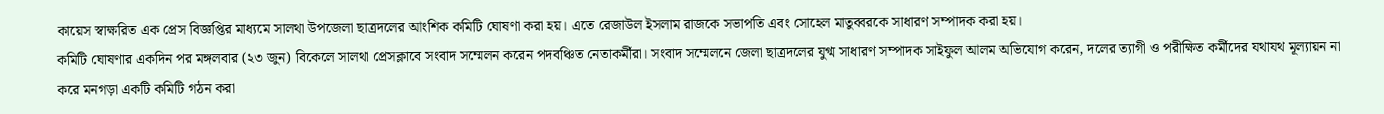কায়েস স্বাক্ষরিত এক প্রেস বিজ্ঞপ্তির মাধ্যমে সালথা উপজেলা ছাত্রদলের আংশিক কমিটি ঘোষণা করা হয়। এতে রেজাউল ইসলাম রাজকে সভাপতি এবং সোহেল মাতুব্বরকে সাধারণ সম্পাদক করা হয়।
কমিটি ঘোষণার একদিন পর মঙ্গলবার (২৩ জুন) বিকেলে সালথা প্রেসক্লাবে সংবাদ সম্মেলন করেন পদবঞ্চিত নেতাকর্মীরা। সংবাদ সম্মেলনে জেলা ছাত্রদলের যুগ্ম সাধারণ সম্পাদক সাইফুল আলম অভিযোগ করেন, দলের ত্যাগী ও পরীক্ষিত কর্মীদের যথাযথ মূল্যায়ন না করে মনগড়া একটি কমিটি গঠন করা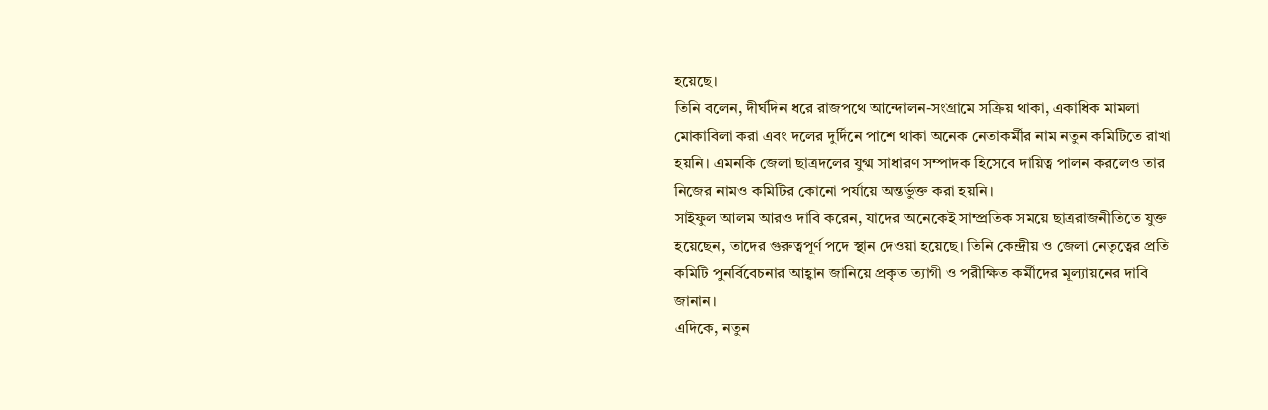হয়েছে।
তিনি বলেন, দীর্ঘদিন ধরে রাজপথে আন্দোলন-সংগ্রামে সক্রিয় থাকা, একাধিক মামলা মোকাবিলা করা এবং দলের দুর্দিনে পাশে থাকা অনেক নেতাকর্মীর নাম নতুন কমিটিতে রাখা হয়নি। এমনকি জেলা ছাত্রদলের যুগ্ম সাধারণ সম্পাদক হিসেবে দায়িত্ব পালন করলেও তার নিজের নামও কমিটির কোনো পর্যায়ে অন্তর্ভুক্ত করা হয়নি।
সাইফুল আলম আরও দাবি করেন, যাদের অনেকেই সাম্প্রতিক সময়ে ছাত্ররাজনীতিতে যুক্ত হয়েছেন, তাদের গুরুত্বপূর্ণ পদে স্থান দেওয়া হয়েছে। তিনি কেন্দ্রীয় ও জেলা নেতৃত্বের প্রতি কমিটি পুনর্বিবেচনার আহ্বান জানিয়ে প্রকৃত ত্যাগী ও পরীক্ষিত কর্মীদের মূল্যায়নের দাবি জানান।
এদিকে, নতুন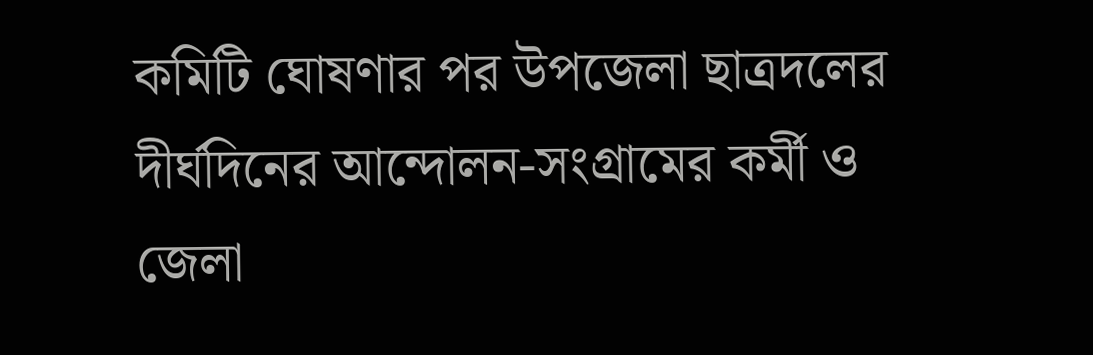কমিটি ঘোষণার পর উপজেলা ছাত্রদলের দীর্ঘদিনের আন্দোলন-সংগ্রামের কর্মী ও জেলা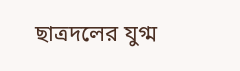ছাত্রদলের যুগ্ম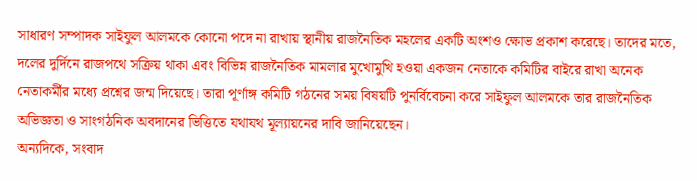সাধারণ সম্পাদক সাইফুল আলমকে কোনো পদে না রাখায় স্থানীয় রাজনৈতিক মহলের একটি অংশও ক্ষোভ প্রকাশ করেছে। তাদের মতে, দলের দুর্দিনে রাজপথে সক্রিয় থাকা এবং বিভিন্ন রাজনৈতিক মামলার মুখোমুখি হওয়া একজন নেতাকে কমিটির বাইরে রাখা অনেক নেতাকর্মীর মধ্যে প্রশ্নের জন্ম দিয়েছে। তারা পূর্ণাঙ্গ কমিটি গঠনের সময় বিষয়টি পুনর্বিবেচনা করে সাইফুল আলমকে তার রাজনৈতিক অভিজ্ঞতা ও সাংগঠনিক অবদানের ভিত্তিতে যথাযথ মূল্যায়নের দাবি জানিয়েছেন।
অন্যদিকে, সংবাদ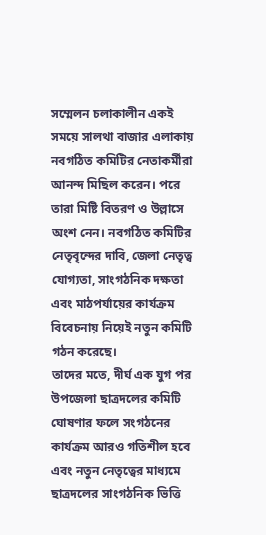সম্মেলন চলাকালীন একই সময়ে সালথা বাজার এলাকায় নবগঠিত কমিটির নেতাকর্মীরা আনন্দ মিছিল করেন। পরে তারা মিষ্টি বিতরণ ও উল্লাসে অংশ নেন। নবগঠিত কমিটির নেতৃবৃন্দের দাবি, জেলা নেতৃত্ব যোগ্যতা, সাংগঠনিক দক্ষতা এবং মাঠপর্যায়ের কার্যক্রম বিবেচনায় নিয়েই নতুন কমিটি গঠন করেছে।
তাদের মতে, দীর্ঘ এক যুগ পর উপজেলা ছাত্রদলের কমিটি ঘোষণার ফলে সংগঠনের কার্যক্রম আরও গতিশীল হবে এবং নতুন নেতৃত্বের মাধ্যমে ছাত্রদলের সাংগঠনিক ভিত্তি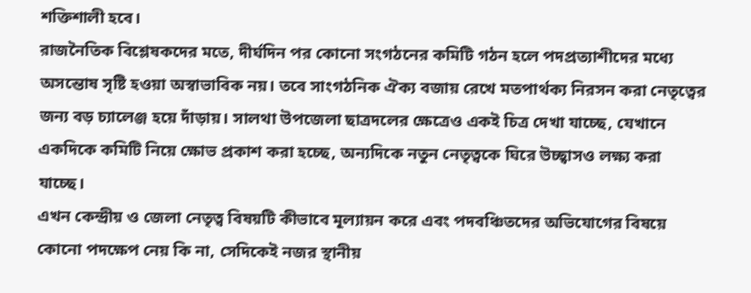শক্তিশালী হবে।
রাজনৈতিক বিশ্লেষকদের মতে, দীর্ঘদিন পর কোনো সংগঠনের কমিটি গঠন হলে পদপ্রত্যাশীদের মধ্যে অসন্তোষ সৃষ্টি হওয়া অস্বাভাবিক নয়। তবে সাংগঠনিক ঐক্য বজায় রেখে মতপার্থক্য নিরসন করা নেতৃত্বের জন্য বড় চ্যালেঞ্জ হয়ে দাঁড়ায়। সালথা উপজেলা ছাত্রদলের ক্ষেত্রেও একই চিত্র দেখা যাচ্ছে, যেখানে একদিকে কমিটি নিয়ে ক্ষোভ প্রকাশ করা হচ্ছে, অন্যদিকে নতুন নেতৃত্বকে ঘিরে উচ্ছ্বাসও লক্ষ্য করা যাচ্ছে।
এখন কেন্দ্রীয় ও জেলা নেতৃত্ব বিষয়টি কীভাবে মূল্যায়ন করে এবং পদবঞ্চিতদের অভিযোগের বিষয়ে কোনো পদক্ষেপ নেয় কি না, সেদিকেই নজর স্থানীয়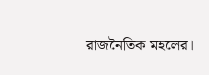রাজনৈতিক মহলের।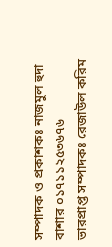সম্পাদক ও প্রকাশকঃ নাজমুল হুদা বাশার ০১৭১১২৫৩৬৭৬
ভারপ্রাপ্ত সম্পাদকঃ রেজাউল করিম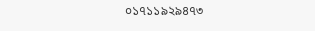০১৭১১৯২৯৪৭৩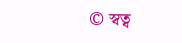© স্বত্ব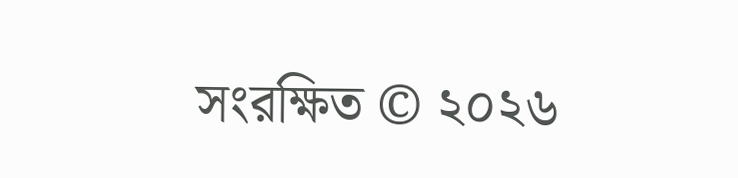সংরক্ষিত © ২০২৬